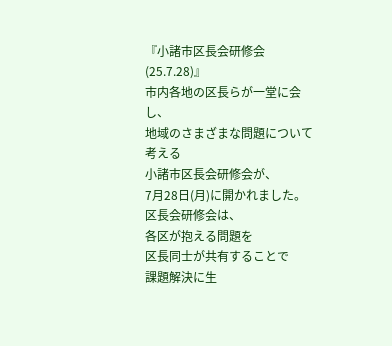『小諸市区長会研修会(25.7.28)』
市内各地の区長らが一堂に会し、
地域のさまざまな問題について考える
小諸市区長会研修会が、
7月28日(月)に開かれました。
区長会研修会は、
各区が抱える問題を
区長同士が共有することで
課題解決に生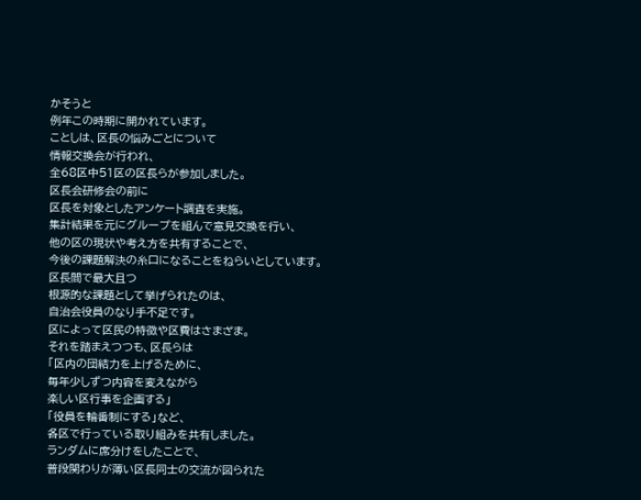かそうと
例年この時期に開かれています。
ことしは、区長の悩みごとについて
情報交換会が行われ、
全68区中51区の区長らが参加しました。
区長会研修会の前に
区長を対象としたアンケート調査を実施。
集計結果を元にグループを組んで意見交換を行い、
他の区の現状や考え方を共有することで、
今後の課題解決の糸口になることをねらいとしています。
区長間で最大且つ
根源的な課題として挙げられたのは、
自治会役員のなり手不足です。
区によって区民の特徴や区費はさまざま。
それを踏まえつつも、区長らは
「区内の団結力を上げるために、
毎年少しずつ内容を変えながら
楽しい区行事を企画する」
「役員を輪番制にする」など、
各区で行っている取り組みを共有しました。
ランダムに席分けをしたことで、
普段関わりが薄い区長同士の交流が図られた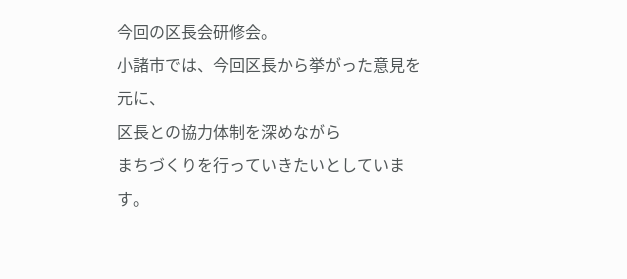今回の区長会研修会。
小諸市では、今回区長から挙がった意見を元に、
区長との協力体制を深めながら
まちづくりを行っていきたいとしています。